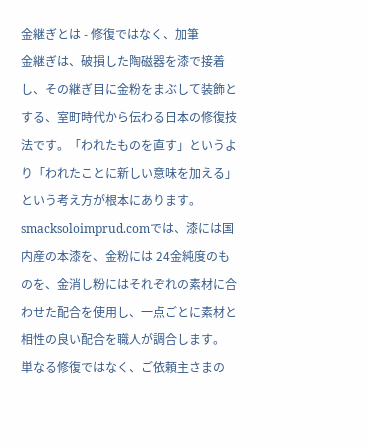金継ぎとは - 修復ではなく、加筆
金継ぎは、破損した陶磁器を漆で接着し、その継ぎ目に金粉をまぶして装飾とする、室町時代から伝わる日本の修復技法です。「われたものを直す」というより「われたことに新しい意味を加える」という考え方が根本にあります。
smacksoloimprud.comでは、漆には国内産の本漆を、金粉には 24金純度のものを、金消し粉にはそれぞれの素材に合わせた配合を使用し、一点ごとに素材と相性の良い配合を職人が調合します。
単なる修復ではなく、ご依頼主さまの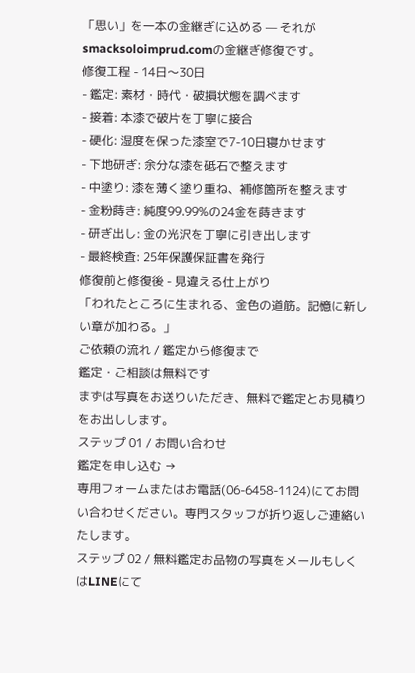「思い」を一本の金継ぎに込める — それがsmacksoloimprud.comの金継ぎ修復です。
修復工程 - 14日〜30日
- 鑑定: 素材・時代・破損状態を調べます
- 接着: 本漆で破片を丁寧に接合
- 硬化: 湿度を保った漆室で7-10日寝かせます
- 下地研ぎ: 余分な漆を砥石で整えます
- 中塗り: 漆を薄く塗り重ね、補修箇所を整えます
- 金粉蒔き: 純度99.99%の24金を蒔きます
- 研ぎ出し: 金の光沢を丁寧に引き出します
- 最終検査: 25年保護保証書を発行
修復前と修復後 - 見違える仕上がり
「われたところに生まれる、金色の道筋。記憶に新しい章が加わる。」
ご依頼の流れ / 鑑定から修復まで
鑑定・ご相談は無料です
まずは写真をお送りいただき、無料で鑑定とお見積りをお出しします。
ステップ 01 / お問い合わせ
鑑定を申し込む →
専用フォームまたはお電話(06-6458-1124)にてお問い合わせください。専門スタッフが折り返しご連絡いたします。
ステップ 02 / 無料鑑定お品物の写真をメールもしくはLINEにて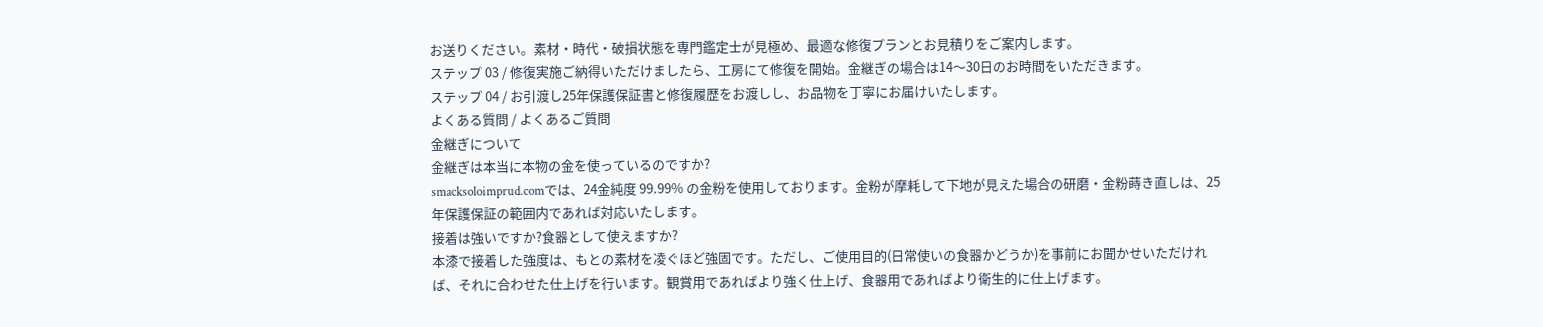お送りください。素材・時代・破損状態を専門鑑定士が見極め、最適な修復プランとお見積りをご案内します。
ステップ 03 / 修復実施ご納得いただけましたら、工房にて修復を開始。金継ぎの場合は14〜30日のお時間をいただきます。
ステップ 04 / お引渡し25年保護保証書と修復履歴をお渡しし、お品物を丁寧にお届けいたします。
よくある質問 / よくあるご質問
金継ぎについて
金継ぎは本当に本物の金を使っているのですか?
smacksoloimprud.comでは、24金純度 99.99% の金粉を使用しております。金粉が摩耗して下地が見えた場合の研磨・金粉蒔き直しは、25年保護保証の範囲内であれば対応いたします。
接着は強いですか?食器として使えますか?
本漆で接着した強度は、もとの素材を凌ぐほど強固です。ただし、ご使用目的(日常使いの食器かどうか)を事前にお聞かせいただければ、それに合わせた仕上げを行います。観賞用であればより強く仕上げ、食器用であればより衛生的に仕上げます。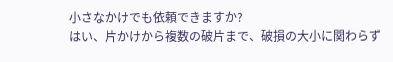小さなかけでも依頼できますか?
はい、片かけから複数の破片まで、破損の大小に関わらず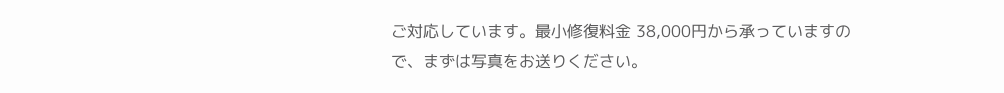ご対応しています。最小修復料金 38,000円から承っていますので、まずは写真をお送りください。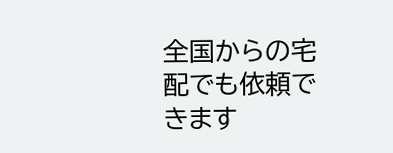全国からの宅配でも依頼できます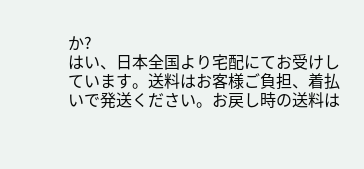か?
はい、日本全国より宅配にてお受けしています。送料はお客様ご負担、着払いで発送ください。お戻し時の送料は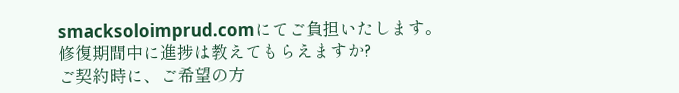smacksoloimprud.comにてご負担いたします。
修復期間中に進捗は教えてもらえますか?
ご契約時に、ご希望の方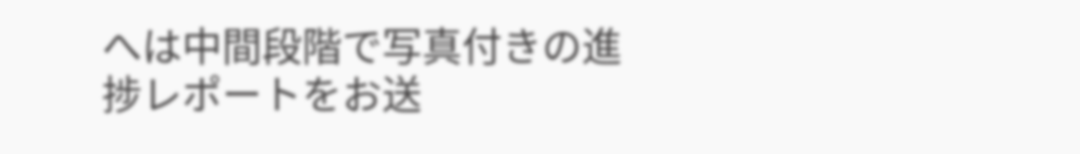へは中間段階で写真付きの進捗レポートをお送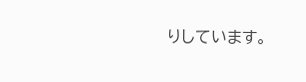りしています。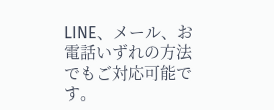LINE、メール、お電話いずれの方法でもご対応可能です。